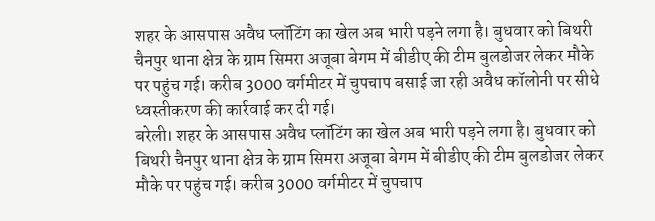शहर के आसपास अवैध प्लॉटिंग का खेल अब भारी पड़ने लगा है। बुधवार को बिथरी चैनपुर थाना क्षेत्र के ग्राम सिमरा अजूबा बेगम में बीडीए की टीम बुलडोजर लेकर मौके पर पहुंच गई। करीब 3000 वर्गमीटर में चुपचाप बसाई जा रही अवैध कॉलोनी पर सीधे ध्वस्तीकरण की कार्रवाई कर दी गई।
बरेली। शहर के आसपास अवैध प्लॉटिंग का खेल अब भारी पड़ने लगा है। बुधवार को बिथरी चैनपुर थाना क्षेत्र के ग्राम सिमरा अजूबा बेगम में बीडीए की टीम बुलडोजर लेकर मौके पर पहुंच गई। करीब 3000 वर्गमीटर में चुपचाप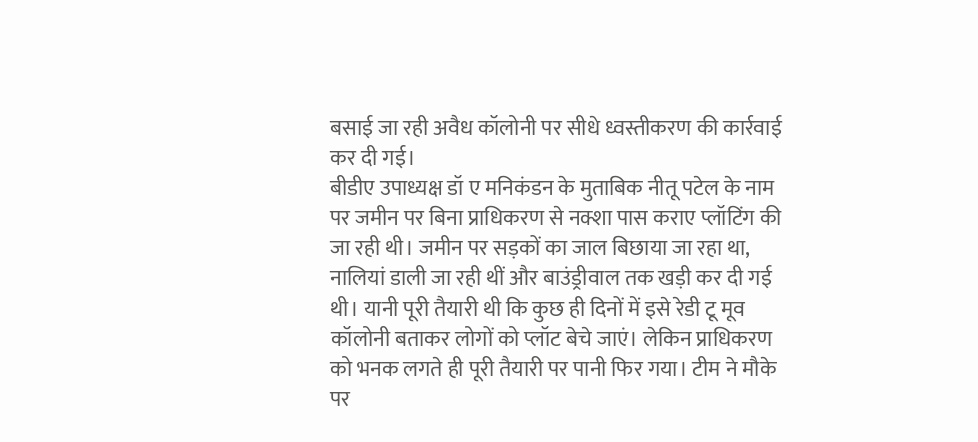बसाई जा रही अवैध कॉलोनी पर सीधे ध्वस्तीकरण की कार्रवाई कर दी गई।
बीडीए उपाध्यक्ष डॉ ए मनिकंडन के मुताबिक नीतू पटेल के नाम पर जमीन पर बिना प्राधिकरण से नक्शा पास कराए प्लॉटिंग की जा रही थी। जमीन पर सड़कों का जाल बिछाया जा रहा था, नालियां डाली जा रही थीं और बाउंड्रीवाल तक खड़ी कर दी गई थी। यानी पूरी तैयारी थी कि कुछ ही दिनों में इसे रेडी टू मूव कॉलोनी बताकर लोगों को प्लॉट बेचे जाएं। लेकिन प्राधिकरण को भनक लगते ही पूरी तैयारी पर पानी फिर गया। टीम ने मौके पर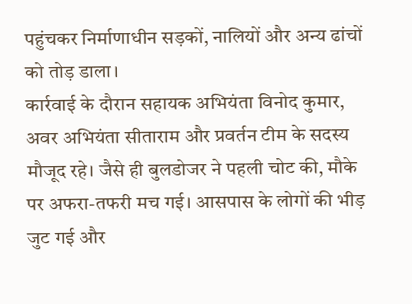पहुंचकर निर्माणाधीन सड़कों, नालियों और अन्य ढांचों को तोड़ डाला।
कार्रवाई के दौरान सहायक अभियंता विनोद कुमार, अवर अभियंता सीताराम और प्रवर्तन टीम के सदस्य मौजूद रहे। जैसे ही बुलडोजर ने पहली चोट की, मौके पर अफरा-तफरी मच गई। आसपास के लोगों की भीड़ जुट गई और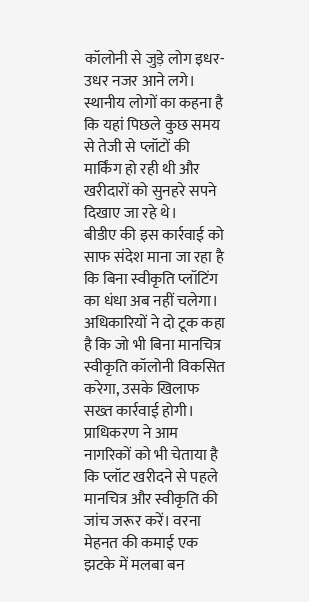कॉलोनी से जुड़े लोग इधर-उधर नजर आने लगे। स्थानीय लोगों का कहना है कि यहां पिछले कुछ समय से तेजी से प्लॉटों की मार्किंग हो रही थी और खरीदारों को सुनहरे सपने दिखाए जा रहे थे।
बीडीए की इस कार्रवाई को साफ संदेश माना जा रहा है कि बिना स्वीकृति प्लॉटिंग का धंधा अब नहीं चलेगा। अधिकारियों ने दो टूक कहा है कि जो भी बिना मानचित्र स्वीकृति कॉलोनी विकसित करेगा, उसके खिलाफ सख्त कार्रवाई होगी। प्राधिकरण ने आम नागरिकों को भी चेताया है कि प्लॉट खरीदने से पहले मानचित्र और स्वीकृति की जांच जरूर करें। वरना मेहनत की कमाई एक झटके में मलबा बन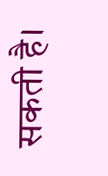सकती है।